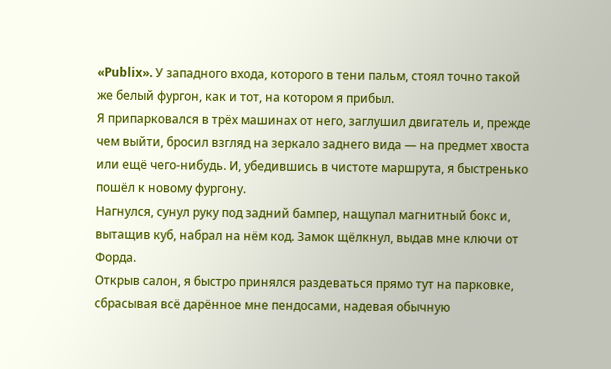«Publix». У западного входа, которого в тени пальм, стоял точно такой же белый фургон, как и тот, на котором я прибыл.
Я припарковался в трёх машинах от него, заглушил двигатель и, прежде чем выйти, бросил взгляд на зеркало заднего вида — на предмет хвоста или ещё чего-нибудь. И, убедившись в чистоте маршрута, я быстренько пошёл к новому фургону.
Нагнулся, сунул руку под задний бампер, нащупал магнитный бокс и, вытащив куб, набрал на нём код. Замок щёлкнул, выдав мне ключи от Форда.
Открыв салон, я быстро принялся раздеваться прямо тут на парковке, сбрасывая всё дарённое мне пендосами, надевая обычную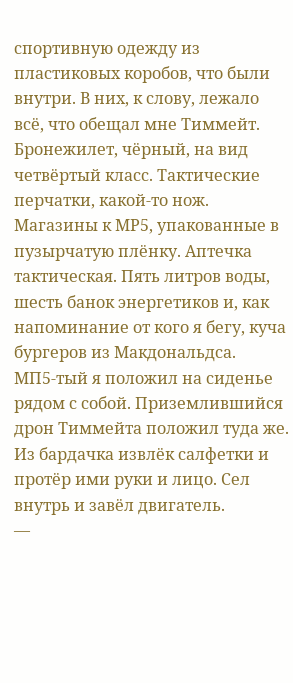спортивную одежду из пластиковых коробов, что были внутри. В них, к слову, лежало всё, что обещал мне Тиммейт. Бронежилет, чёрный, на вид четвёртый класс. Тактические перчатки, какой-то нож. Магазины к МР5, упакованные в пузырчатую плёнку. Аптечка тактическая. Пять литров воды, шесть банок энергетиков и, как напоминание от кого я бегу, куча бургеров из Макдональдса.
МП5-тый я положил на сиденье рядом с собой. Приземлившийся дрон Тиммейта положил туда же. Из бардачка извлёк салфетки и протёр ими руки и лицо. Сел внутрь и завёл двигатель.
—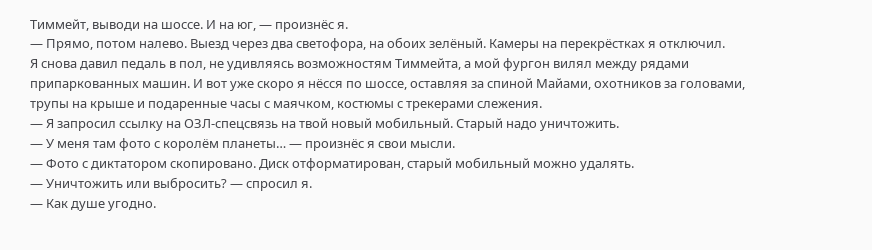Тиммейт, выводи на шоссе. И на юг, — произнёс я.
— Прямо, потом налево. Выезд через два светофора, на обоих зелёный. Камеры на перекрёстках я отключил.
Я снова давил педаль в пол, не удивляясь возможностям Тиммейта, а мой фургон вилял между рядами припаркованных машин. И вот уже скоро я нёсся по шоссе, оставляя за спиной Майами, охотников за головами, трупы на крыше и подаренные часы с маячком, костюмы с трекерами слежения.
— Я запросил ссылку на ОЗЛ-спецсвязь на твой новый мобильный. Старый надо уничтожить.
— У меня там фото с королём планеты… — произнёс я свои мысли.
— Фото с диктатором скопировано. Диск отформатирован, старый мобильный можно удалять.
— Уничтожить или выбросить? — спросил я.
— Как душе угодно.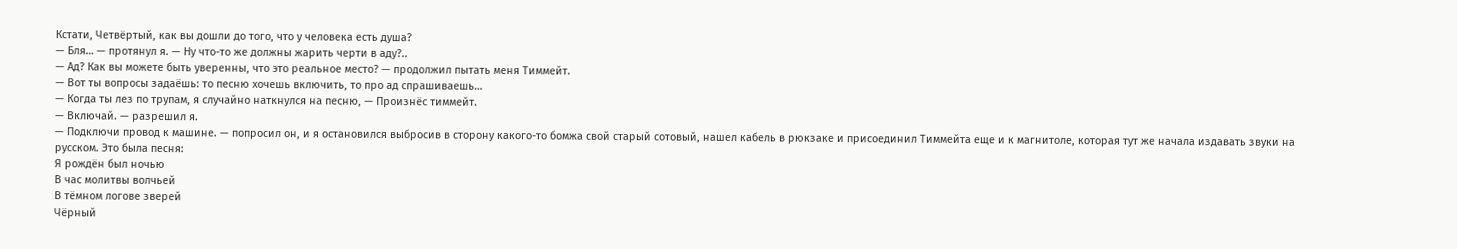Кстати, Четвёртый, как вы дошли до того, что у человека есть душа?
— Бля… — протянул я. — Ну что-то же должны жарить черти в аду?..
— Ад? Как вы можете быть уверенны, что это реальное место? — продолжил пытать меня Тиммейт.
— Вот ты вопросы задаёшь: то песню хочешь включить, то про ад спрашиваешь…
— Когда ты лез по трупам, я случайно наткнулся на песню, — Произнёс тиммейт.
— Включай. — разрешил я.
— Подключи провод к машине. — попросил он, и я остановился выбросив в сторону какого-то бомжа свой старый сотовый, нашел кабель в рюкзаке и присоединил Тиммейта еще и к магнитоле, которая тут же начала издавать звуки на русском. Это была песня:
Я рождён был ночью
В час молитвы волчьей
В тёмном логове зверей
Чёрный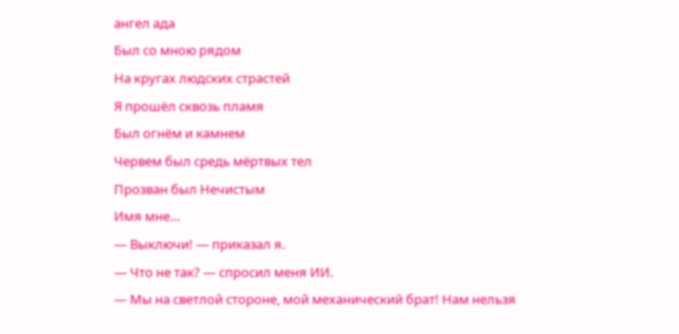ангел ада
Был со мною рядом
На кругах людских страстей
Я прошёл сквозь пламя
Был огнём и камнем
Червем был средь мёртвых тел
Прозван был Нечистым
Имя мне…
— Выключи! — приказал я.
— Что не так? — спросил меня ИИ.
— Мы на светлой стороне, мой механический брат! Нам нельзя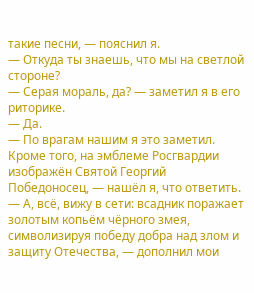такие песни, — пояснил я.
— Откуда ты знаешь, что мы на светлой стороне?
— Серая мораль, да? — заметил я в его риторике.
— Да.
— По врагам нашим я это заметил. Кроме того, на эмблеме Росгвардии изображён Святой Георгий Победоносец, — нашёл я, что ответить.
— А, всё, вижу в сети: всадник поражает золотым копьём чёрного змея, символизируя победу добра над злом и защиту Отечества, — дополнил мои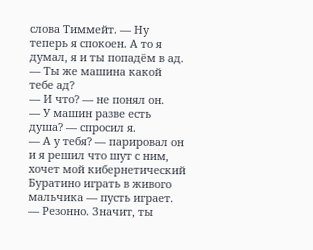слова Тиммейт. — Ну теперь я спокоен. А то я думал, я и ты попадём в ад.
— Ты же машина какой тебе ад?
— И что? — не понял он.
— У машин разве есть душа? — спросил я.
— А у тебя? — парировал он и я решил что шут с ним, хочет мой кибернетический Буратино играть в живого мальчика — пусть играет.
— Резонно. Значит, ты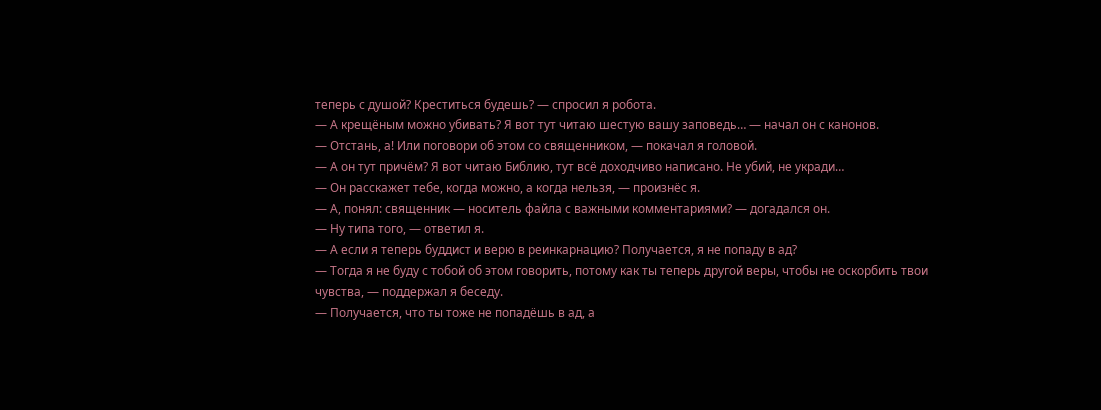теперь с душой? Креститься будешь? — спросил я робота.
— А крещёным можно убивать? Я вот тут читаю шестую вашу заповедь… — начал он с канонов.
— Отстань, а! Или поговори об этом со священником, — покачал я головой.
— А он тут причём? Я вот читаю Библию, тут всё доходчиво написано. Не убий, не укради…
— Он расскажет тебе, когда можно, а когда нельзя, — произнёс я.
— А, понял: священник — носитель файла с важными комментариями? — догадался он.
— Ну типа того, — ответил я.
— А если я теперь буддист и верю в реинкарнацию? Получается, я не попаду в ад?
— Тогда я не буду с тобой об этом говорить, потому как ты теперь другой веры, чтобы не оскорбить твои чувства, — поддержал я беседу.
— Получается, что ты тоже не попадёшь в ад, а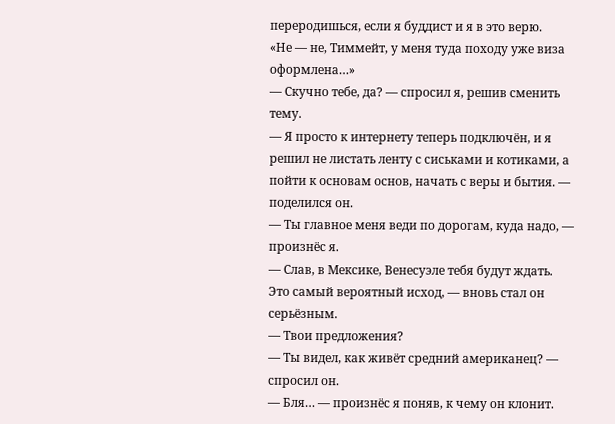переродишься, если я буддист и я в это верю.
«Не — не, Тиммейт, у меня туда походу уже виза оформлена…»
— Скучно тебе, да? — спросил я, решив сменить тему.
— Я просто к интернету теперь подключён, и я решил не листать ленту с сиськами и котиками, а пойти к основам основ, начать с веры и бытия. — поделился он.
— Ты главное меня веди по дорогам, куда надо, — произнёс я.
— Слав, в Мексике, Венесуэле тебя будут ждать. Это самый вероятный исход, — вновь стал он серьёзным.
— Твои предложения?
— Ты видел, как живёт средний американец? — спросил он.
— Бля… — произнёс я поняв, к чему он клонит.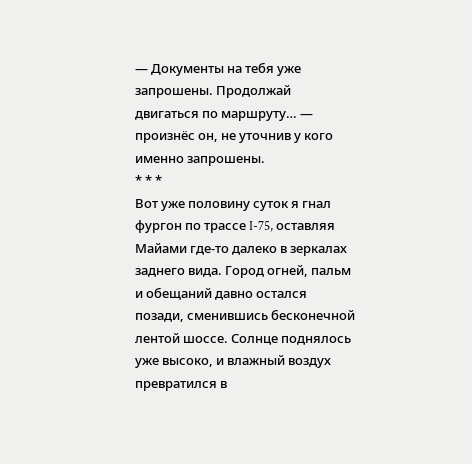— Документы на тебя уже запрошены. Продолжай двигаться по маршруту… — произнёс он, не уточнив у кого именно запрошены.
* * *
Вот уже половину суток я гнал фургон по трассе I-75, оставляя Майами где-то далеко в зеркалах заднего вида. Город огней, пальм и обещаний давно остался позади, сменившись бесконечной лентой шоссе. Солнце поднялось уже высоко, и влажный воздух превратился в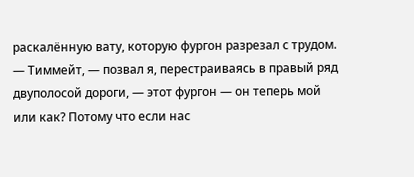раскалённую вату, которую фургон разрезал с трудом.
— Тиммейт, — позвал я, перестраиваясь в правый ряд двуполосой дороги, — этот фургон — он теперь мой или как? Потому что если нас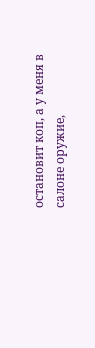остановит коп, а у меня в салоне оружие,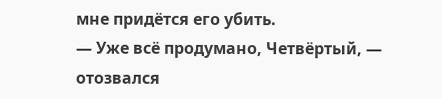мне придётся его убить.
— Уже всё продумано, Четвёртый, — отозвался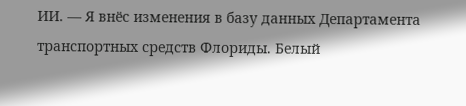ИИ. — Я внёс изменения в базу данных Департамента транспортных средств Флориды. Белый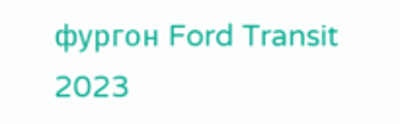фургон Ford Transit 2023